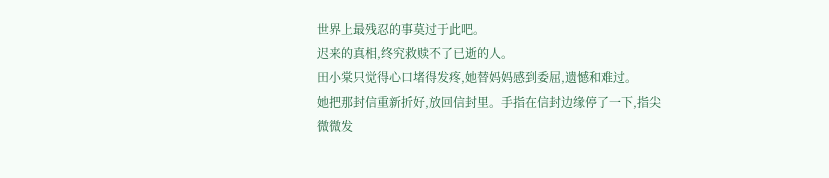世界上最残忍的事莫过于此吧。
迟来的真相,终究救赎不了已逝的人。
田小棠只觉得心口堵得发疼,她替妈妈感到委屈,遗憾和难过。
她把那封信重新折好,放回信封里。手指在信封边缘停了一下,指尖微微发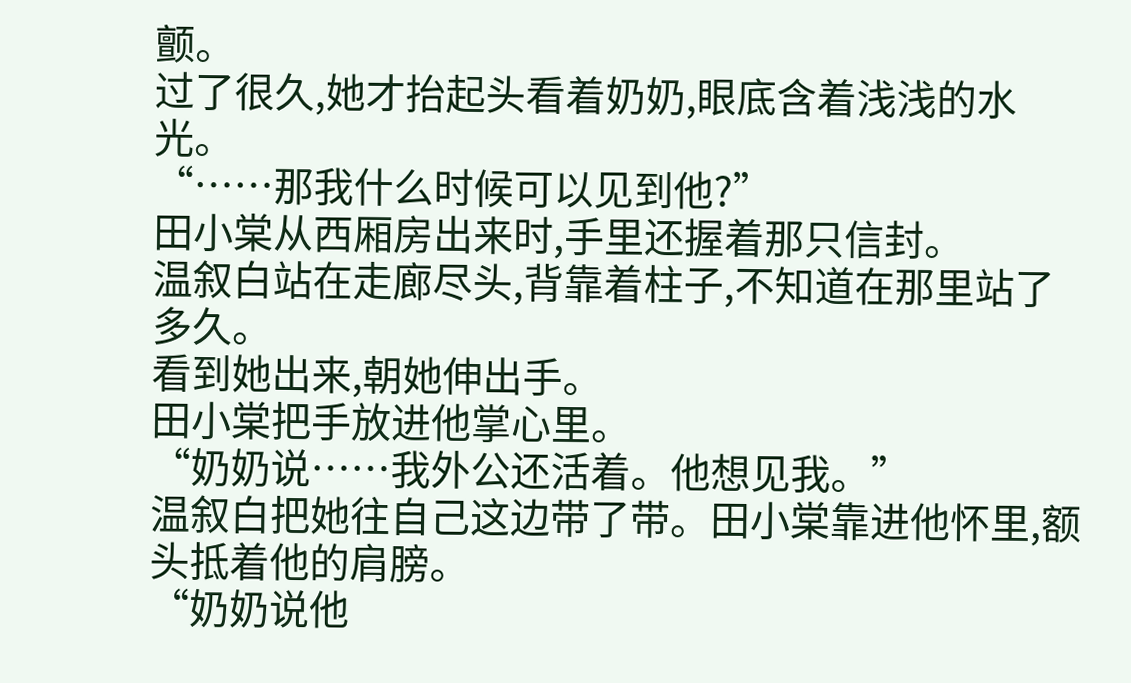颤。
过了很久,她才抬起头看着奶奶,眼底含着浅浅的水光。
“……那我什么时候可以见到他?”
田小棠从西厢房出来时,手里还握着那只信封。
温叙白站在走廊尽头,背靠着柱子,不知道在那里站了多久。
看到她出来,朝她伸出手。
田小棠把手放进他掌心里。
“奶奶说……我外公还活着。他想见我。”
温叙白把她往自己这边带了带。田小棠靠进他怀里,额头抵着他的肩膀。
“奶奶说他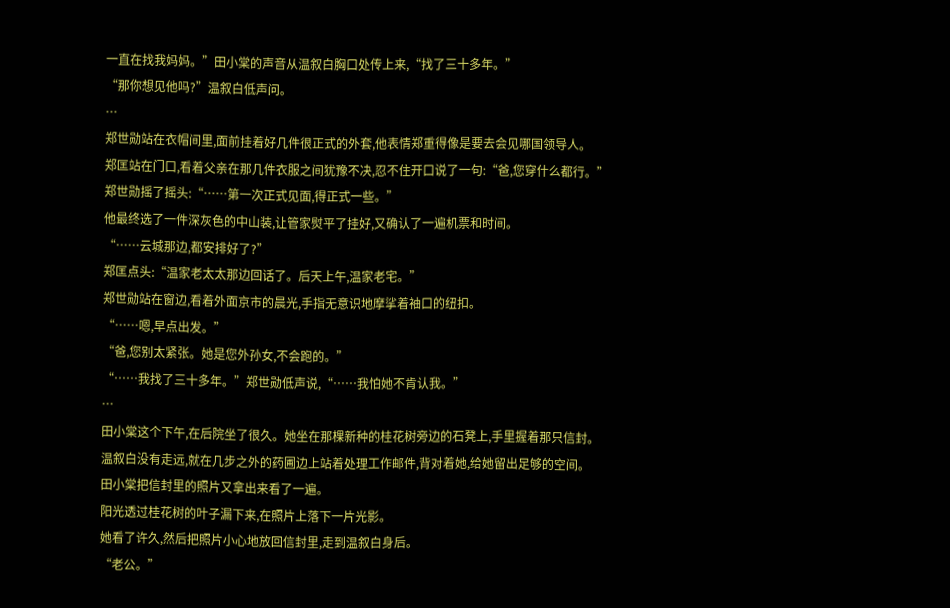一直在找我妈妈。”田小棠的声音从温叙白胸口处传上来,“找了三十多年。”
“那你想见他吗?”温叙白低声问。
…
郑世勋站在衣帽间里,面前挂着好几件很正式的外套,他表情郑重得像是要去会见哪国领导人。
郑匡站在门口,看着父亲在那几件衣服之间犹豫不决,忍不住开口说了一句:“爸,您穿什么都行。”
郑世勋摇了摇头:“……第一次正式见面,得正式一些。”
他最终选了一件深灰色的中山装,让管家熨平了挂好,又确认了一遍机票和时间。
“……云城那边,都安排好了?”
郑匡点头:“温家老太太那边回话了。后天上午,温家老宅。”
郑世勋站在窗边,看着外面京市的晨光,手指无意识地摩挲着袖口的纽扣。
“……嗯,早点出发。”
“爸,您别太紧张。她是您外孙女,不会跑的。”
“……我找了三十多年。”郑世勋低声说,“……我怕她不肯认我。”
…
田小棠这个下午,在后院坐了很久。她坐在那棵新种的桂花树旁边的石凳上,手里握着那只信封。
温叙白没有走远,就在几步之外的药圃边上站着处理工作邮件,背对着她,给她留出足够的空间。
田小棠把信封里的照片又拿出来看了一遍。
阳光透过桂花树的叶子漏下来,在照片上落下一片光影。
她看了许久,然后把照片小心地放回信封里,走到温叙白身后。
“老公。”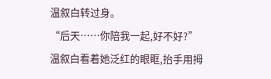温叙白转过身。
“后天……你陪我一起,好不好?”
温叙白看着她泛红的眼眶,抬手用拇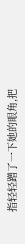指轻轻蹭了一下她的眼角,把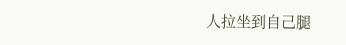人拉坐到自己腿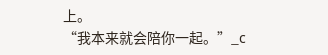上。
“我本来就会陪你一起。”_c